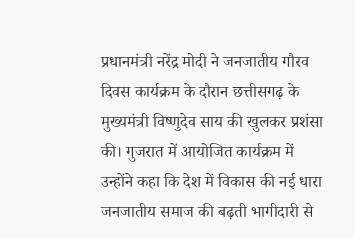प्रधानमंत्री नरेंद्र मोदी ने जनजातीय गौरव दिवस कार्यक्रम के दौरान छत्तीसगढ़ के मुख्यमंत्री विष्णुदेव साय की खुलकर प्रशंसा की। गुजरात में आयोजित कार्यक्रम में उन्होंने कहा कि देश में विकास की नई धारा जनजातीय समाज की बढ़ती भागीदारी से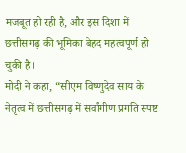मजबूत हो रही है, और इस दिशा में छत्तीसगढ़ की भूमिका बेहद महत्वपूर्ण हो चुकी है।
मोदी ने कहा, “सीएम विष्णुदेव साय के नेतृत्व में छत्तीसगढ़ में सर्वांगीण प्रगति स्पष्ट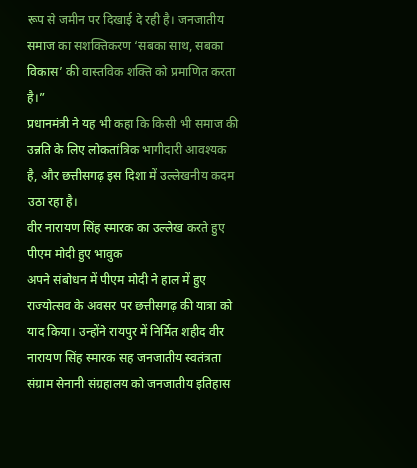रूप से जमीन पर दिखाई दे रही है। जनजातीय समाज का सशक्तिकरण ‘सबका साथ, सबका विकास’ की वास्तविक शक्ति को प्रमाणित करता है।”
प्रधानमंत्री ने यह भी कहा कि किसी भी समाज की उन्नति के लिए लोकतांत्रिक भागीदारी आवश्यक है, और छत्तीसगढ़ इस दिशा में उल्लेखनीय कदम उठा रहा है।
वीर नारायण सिंह स्मारक का उल्लेख करते हुए पीएम मोदी हुए भावुक
अपने संबोधन में पीएम मोदी ने हाल में हुए राज्योत्सव के अवसर पर छत्तीसगढ़ की यात्रा को याद किया। उन्होंने रायपुर में निर्मित शहीद वीर नारायण सिंह स्मारक सह जनजातीय स्वतंत्रता संग्राम सेनानी संग्रहालय को जनजातीय इतिहास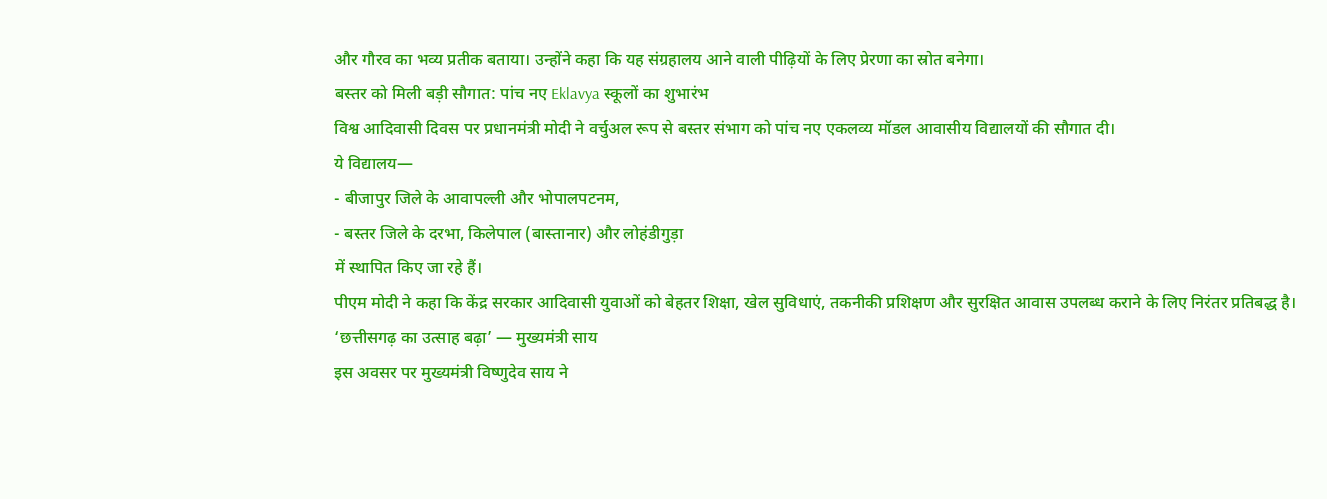और गौरव का भव्य प्रतीक बताया। उन्होंने कहा कि यह संग्रहालय आने वाली पीढ़ियों के लिए प्रेरणा का स्रोत बनेगा।
बस्तर को मिली बड़ी सौगात: पांच नए Eklavya स्कूलों का शुभारंभ
विश्व आदिवासी दिवस पर प्रधानमंत्री मोदी ने वर्चुअल रूप से बस्तर संभाग को पांच नए एकलव्य मॉडल आवासीय विद्यालयों की सौगात दी।
ये विद्यालय—
- बीजापुर जिले के आवापल्ली और भोपालपटनम,
- बस्तर जिले के दरभा, किलेपाल (बास्तानार) और लोहंडीगुड़ा
में स्थापित किए जा रहे हैं।
पीएम मोदी ने कहा कि केंद्र सरकार आदिवासी युवाओं को बेहतर शिक्षा, खेल सुविधाएं, तकनीकी प्रशिक्षण और सुरक्षित आवास उपलब्ध कराने के लिए निरंतर प्रतिबद्ध है।
‘छत्तीसगढ़ का उत्साह बढ़ा’ — मुख्यमंत्री साय
इस अवसर पर मुख्यमंत्री विष्णुदेव साय ने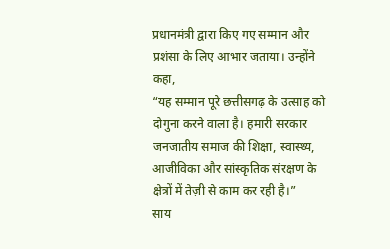प्रधानमंत्री द्वारा किए गए सम्मान और प्रशंसा के लिए आभार जताया। उन्होंने कहा,
“यह सम्मान पूरे छत्तीसगढ़ के उत्साह को दोगुना करने वाला है। हमारी सरकार जनजातीय समाज की शिक्षा, स्वास्थ्य, आजीविका और सांस्कृतिक संरक्षण के क्षेत्रों में तेज़ी से काम कर रही है।”
साय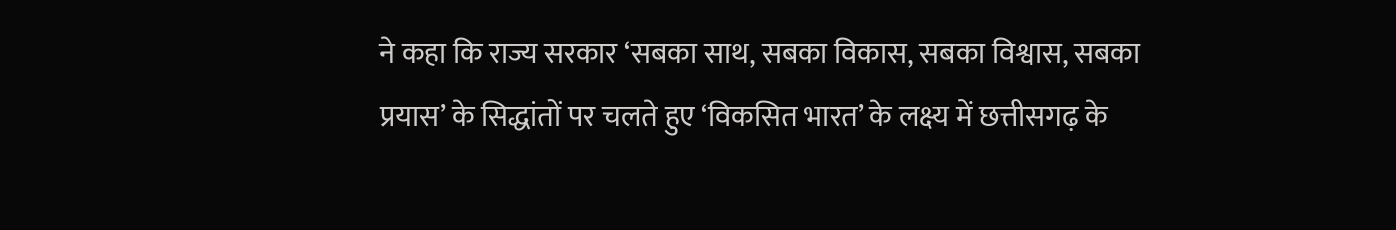ने कहा कि राज्य सरकार ‘सबका साथ, सबका विकास, सबका विश्वास, सबका प्रयास’ के सिद्धांतों पर चलते हुए ‘विकसित भारत’ के लक्ष्य में छत्तीसगढ़ के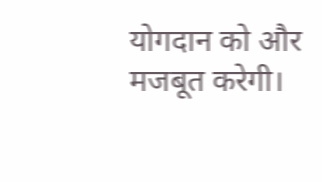योगदान को और मजबूत करेगी।